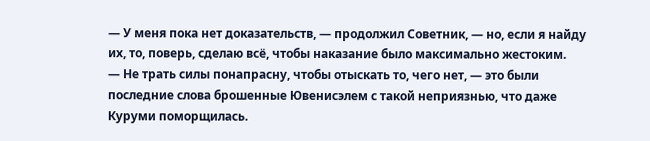— У меня пока нет доказательств, — продолжил Советник, — но, если я найду их, то, поверь, сделаю всё, чтобы наказание было максимально жестоким.
— Не трать силы понапрасну, чтобы отыскать то, чего нет, — это были последние слова брошенные Ювенисэлем с такой неприязнью, что даже Куруми поморщилась.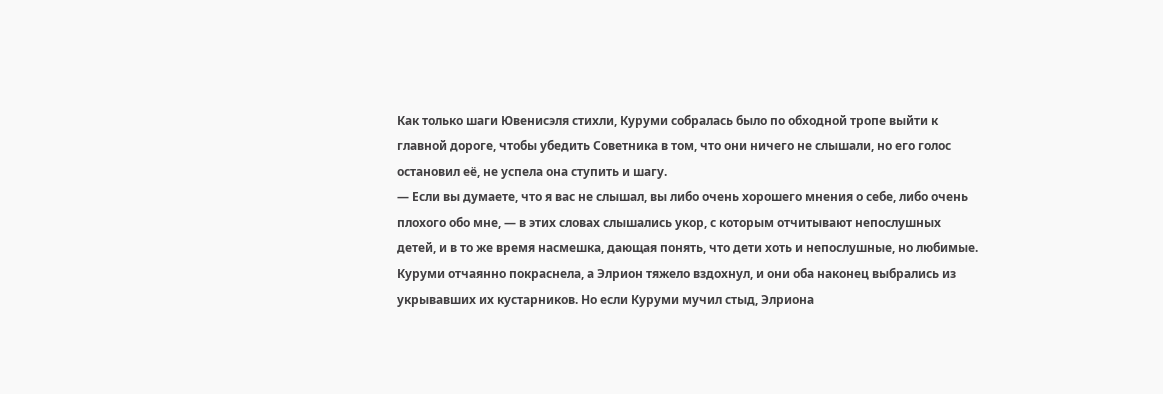Как только шаги Ювенисэля стихли, Куруми собралась было по обходной тропе выйти к главной дороге, чтобы убедить Советника в том, что они ничего не слышали, но его голос остановил её, не успела она ступить и шагу.
— Если вы думаете, что я вас не слышал, вы либо очень хорошего мнения о себе, либо очень плохого обо мне, — в этих словах слышались укор, с которым отчитывают непослушных детей, и в то же время насмешка, дающая понять, что дети хоть и непослушные, но любимые.
Куруми отчаянно покраснела, а Элрион тяжело вздохнул, и они оба наконец выбрались из укрывавших их кустарников. Но если Куруми мучил стыд, Элриона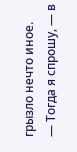грызло нечто иное.
— Тогда я спрошу, — в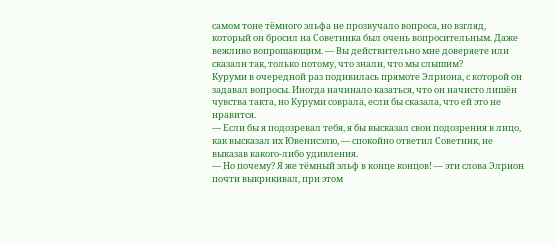самом тоне тёмного эльфа не прозвучало вопроса, но взгляд, который он бросил на Советника был очень вопросительным. Даже вежливо вопрошающим. — Вы действительно мне доверяете или сказали так, только потому, что знали, что мы слышим?
Куруми в очередной раз подивилась прямоте Элриона, с которой он задавал вопросы. Иногда начинало казаться, что он начисто лишён чувства такта, но Куруми соврала, если бы сказала, что ей это не нравится.
— Если бы я подозревал тебя, я бы высказал свои подозрения в лицо, как высказал их Ювенисэлю, — спокойно ответил Советник, не выказав какого-либо удивления.
— Но почему? Я же тёмный эльф в конце концов! — эти слова Элрион почти выкрикивал, при этом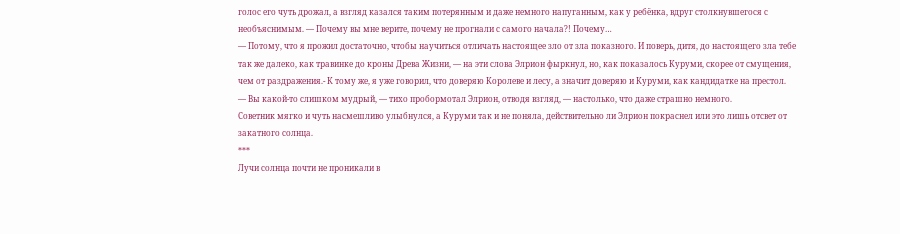голос его чуть дрожал, а взгляд казался таким потерянным и даже немного напуганным, как у ребёнка, вдруг столкнувшегося с необъяснимым. — Почему вы мне верите, почему не прогнали с самого начала?! Почему…
— Потому, что я прожил достаточно, чтобы научиться отличать настоящее зло от зла показного. И поверь, дитя, до настоящего зла тебе так же далеко, как травинке до кроны Древа Жизни, — на эти слова Элрион фыркнул, но, как показалось Куруми, скорее от смущения, чем от раздражения.- К тому же, я уже говорил, что доверяю Королеве и лесу, а значит доверяю и Куруми, как кандидатке на престол.
— Вы какой-то слишком мудрый, — тихо пробормотал Элрион, отводя взгляд, — настолько, что даже страшно немного.
Советник мягко и чуть насмешливо улыбнулся, а Куруми так и не поняла, действительно ли Элрион покраснел или это лишь отсвет от закатного солнца.
***
Лучи солнца почти не проникали в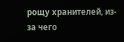рощу хранителей, из-за чего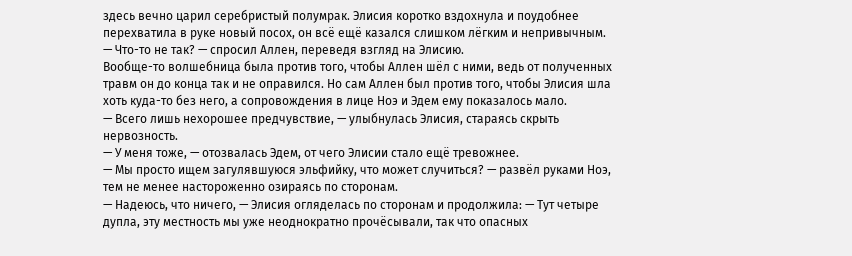здесь вечно царил серебристый полумрак. Элисия коротко вздохнула и поудобнее перехватила в руке новый посох, он всё ещё казался слишком лёгким и непривычным.
— Что-то не так? — спросил Аллен, переведя взгляд на Элисию.
Вообще-то волшебница была против того, чтобы Аллен шёл с ними, ведь от полученных травм он до конца так и не оправился. Но сам Аллен был против того, чтобы Элисия шла хоть куда-то без него, а сопровождения в лице Ноэ и Эдем ему показалось мало.
— Всего лишь нехорошее предчувствие, — улыбнулась Элисия, стараясь скрыть нервозность.
— У меня тоже, — отозвалась Эдем, от чего Элисии стало ещё тревожнее.
— Мы просто ищем загулявшуюся эльфийку, что может случиться? — развёл руками Ноэ, тем не менее настороженно озираясь по сторонам.
— Надеюсь, что ничего, — Элисия огляделась по сторонам и продолжила: — Тут четыре дупла, эту местность мы уже неоднократно прочёсывали, так что опасных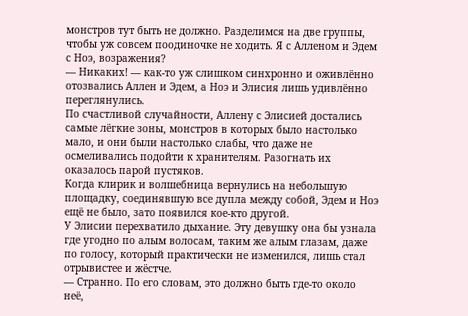монстров тут быть не должно. Разделимся на две группы, чтобы уж совсем поодиночке не ходить. Я с Алленом и Эдем с Ноэ, возражения?
— Никаких! — как-то уж слишком синхронно и оживлённо отозвались Аллен и Эдем, а Ноэ и Элисия лишь удивлённо переглянулись.
По счастливой случайности, Аллену с Элисией достались самые лёгкие зоны, монстров в которых было настолько мало, и они были настолько слабы, что даже не осмеливались подойти к хранителям. Разогнать их оказалось парой пустяков.
Когда клирик и волшебница вернулись на небольшую площадку, соединявшую все дупла между собой, Эдем и Ноэ ещё не было, зато появился кое-кто другой.
У Элисии перехватило дыхание. Эту девушку она бы узнала где угодно по алым волосам, таким же алым глазам, даже по голосу, который практически не изменился, лишь стал отрывистее и жёстче.
— Странно. По его словам, это должно быть где-то около неё,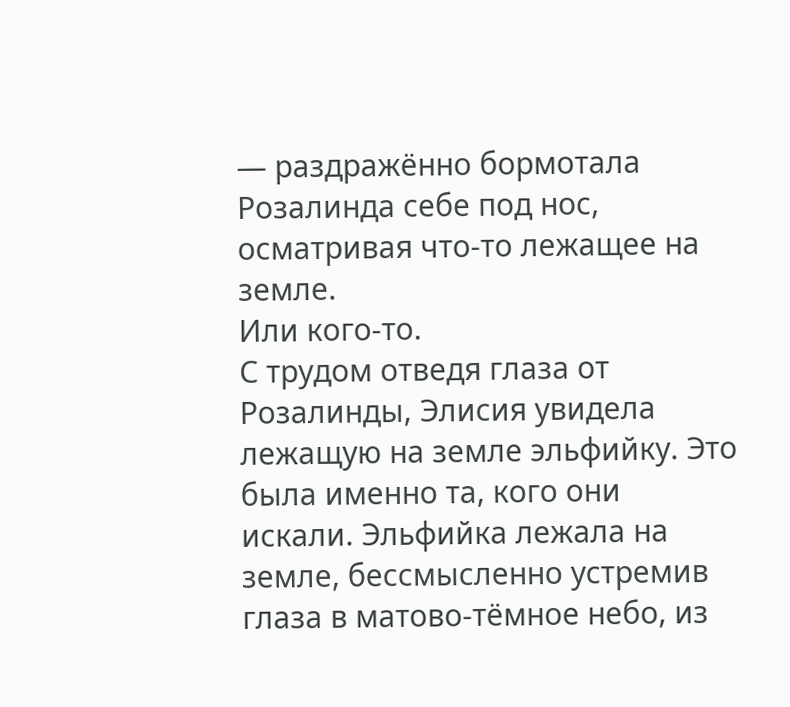— раздражённо бормотала Розалинда себе под нос, осматривая что-то лежащее на земле.
Или кого-то.
С трудом отведя глаза от Розалинды, Элисия увидела лежащую на земле эльфийку. Это была именно та, кого они искали. Эльфийка лежала на земле, бессмысленно устремив глаза в матово-тёмное небо, из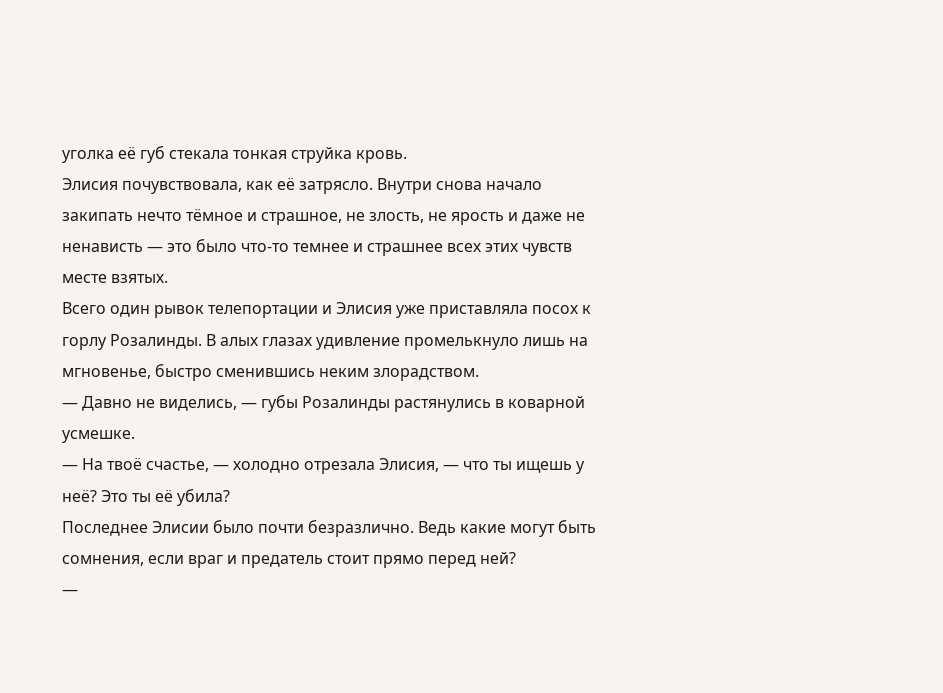уголка её губ стекала тонкая струйка кровь.
Элисия почувствовала, как её затрясло. Внутри снова начало закипать нечто тёмное и страшное, не злость, не ярость и даже не ненависть — это было что-то темнее и страшнее всех этих чувств месте взятых.
Всего один рывок телепортации и Элисия уже приставляла посох к горлу Розалинды. В алых глазах удивление промелькнуло лишь на мгновенье, быстро сменившись неким злорадством.
— Давно не виделись, — губы Розалинды растянулись в коварной усмешке.
— На твоё счастье, — холодно отрезала Элисия, — что ты ищешь у неё? Это ты её убила?
Последнее Элисии было почти безразлично. Ведь какие могут быть сомнения, если враг и предатель стоит прямо перед ней?
—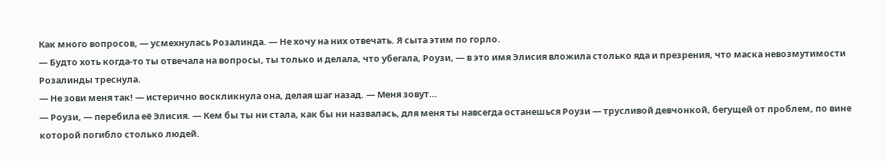Как много вопросов, — усмехнулась Розалинда. — Не хочу на них отвечать. Я сыта этим по горло.
— Будто хоть когда-то ты отвечала на вопросы, ты только и делала, что убегала, Роузи, — в это имя Элисия вложила столько яда и презрения, что маска невозмутимости Розалинды треснула.
— Не зови меня так! — истерично воскликнула она, делая шаг назад. — Меня зовут…
— Роузи, — перебила её Элисия. — Кем бы ты ни стала, как бы ни назвалась, для меня ты навсегда останешься Роузи — трусливой девчонкой, бегущей от проблем, по вине которой погибло столько людей.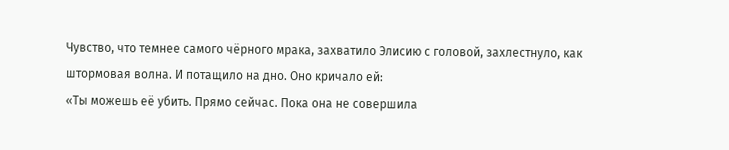Чувство, что темнее самого чёрного мрака, захватило Элисию с головой, захлестнуло, как штормовая волна. И потащило на дно. Оно кричало ей:
«Ты можешь её убить. Прямо сейчас. Пока она не совершила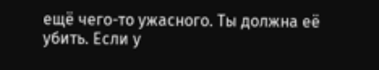ещё чего-то ужасного. Ты должна её убить. Если у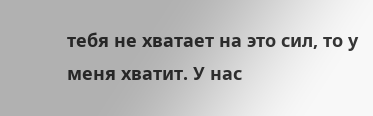тебя не хватает на это сил, то у меня хватит. У нас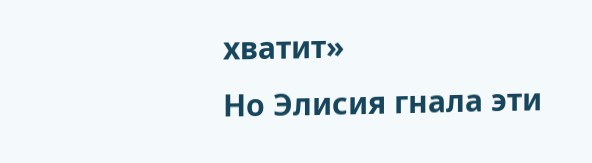хватит»
Но Элисия гнала эти